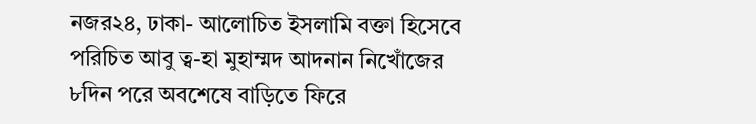নজর২৪, ঢাকা- আলোচিত ইসলামি বক্তা হিসেবে পরিচিত আবু ত্ব-হা মুহাম্মদ আদনান নিখোঁজের ৮দিন পরে অবশেষে বাড়িতে ফিরে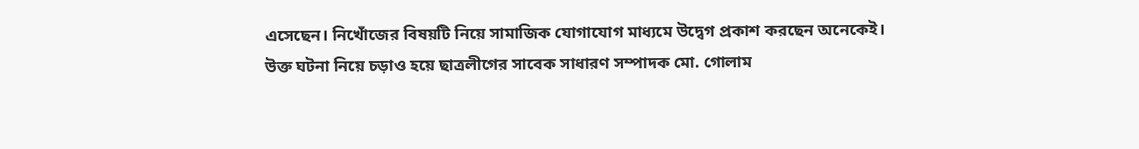এসেছেন। নিখোঁজের বিষয়টি নিয়ে সামাজিক যোগাযোগ মাধ্যমে উদ্বেগ প্রকাশ করছেন অনেকেই।
উক্ত ঘটনা নিয়ে চড়াও হয়ে ছাত্রলীগের সাবেক সাধারণ সম্পাদক মো. গোলাম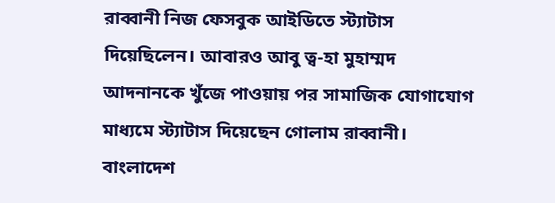রাব্বানী নিজ ফেসবুক আইডিতে স্ট্যাটাস দিয়েছিলেন। আবারও আবু ত্ব-হা মুহাম্মদ আদনানকে খুঁজে পাওয়ায় পর সামাজিক যোগাযোগ মাধ্যমে স্ট্যাটাস দিয়েছেন গোলাম রাব্বানী।
বাংলাদেশ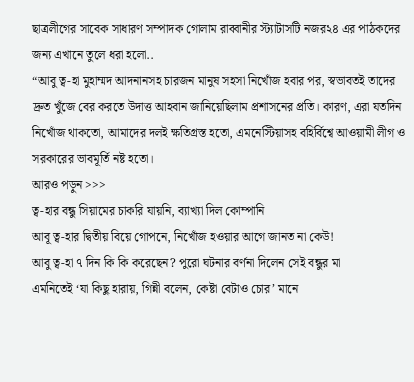ছাত্রলীগের সাবেক সাধারণ সম্পাদক গোলাম রাব্বানীর স্ট্যাটাসটি নজর২৪ এর পাঠকদের জন্য এখানে তুলে ধরা হলো..
“আবু ত্ব-হা মুহাম্মদ আদনানসহ চারজন মানুষ সহসা নিখোঁজ হবার পর, স্বভাবতই তাদের দ্রুত খুঁজে বের করতে উদাত্ত আহবান জানিয়েছিলাম প্রশাসনের প্রতি। কারণ, এরা যতদিন নিখোঁজ থাকতো, আমাদের দলই ক্ষতিগ্রস্ত হতো, এমনেস্টিয়াসহ বহির্বিশ্বে আওয়ামী লীগ ও সরকারের ভাবমূর্তি নষ্ট হতো।
আরও পড়ুন >>>
ত্ব-হার বন্ধু সিয়ামের চাকরি যায়নি, ব্যাখ্যা দিল কোম্পানি
আবূ ত্ব-হার দ্বিতীয় বিয়ে গোপনে, নিখোঁজ হওয়ার আগে জানত না কেউ!
আবু ত্ব-হা ৭ দিন কি কি করেছেন? পুরো ঘটনার বর্ণনা দিলেন সেই বন্ধুর মা
এমনিতেই ‘যা কিছু হারায়, গিন্নী বলেন, কেষ্টা বেটাও চোর’ মানে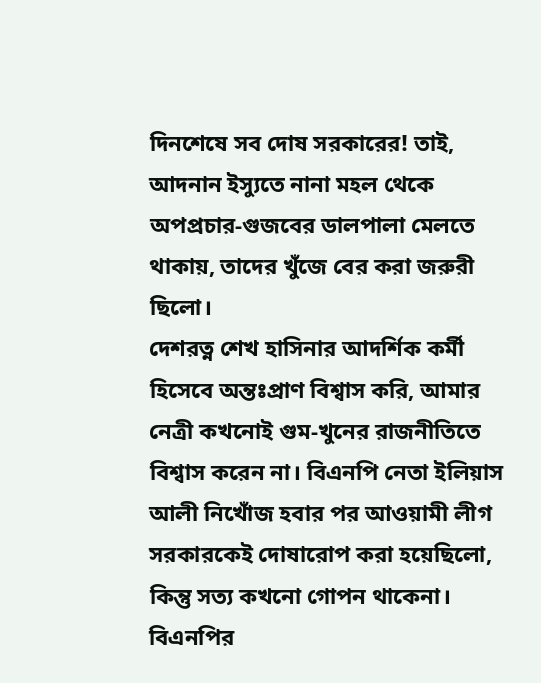দিনশেষে সব দোষ সরকারের! তাই, আদনান ইস্যুতে নানা মহল থেকে অপপ্রচার-গুজবের ডালপালা মেলতে থাকায়, তাদের খুঁজে বের করা জরুরী ছিলো।
দেশরত্ন শেখ হাসিনার আদর্শিক কর্মী হিসেবে অন্তঃপ্রাণ বিশ্বাস করি, আমার নেত্রী কখনোই গুম-খুনের রাজনীতিতে বিশ্বাস করেন না। বিএনপি নেতা ইলিয়াস আলী নিখোঁজ হবার পর আওয়ামী লীগ সরকারকেই দোষারোপ করা হয়েছিলো, কিন্তু সত্য কখনো গোপন থাকেনা। বিএনপির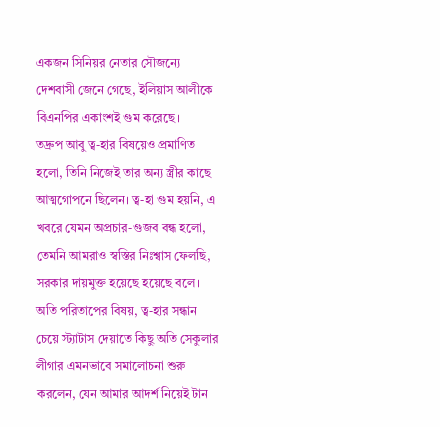একজন সিনিয়র নেতার সৌজন্যে দেশবাসী জেনে গেছে, ইলিয়াস আলীকে বিএনপির একাংশই গুম করেছে।
তদ্রুপ আবু ত্ব-হার বিষয়েও প্রমাণিত হলো, তিনি নিজেই তার অন্য স্ত্রীর কাছে আত্মগোপনে ছিলেন। ত্ব-হা গুম হয়নি, এ খবরে যেমন অপ্রচার-গুজব বন্ধ হলো, তেমনি আমরাও স্বস্তির নিঃশ্বাস ফেলছি, সরকার দায়মুক্ত হয়েছে হয়েছে বলে।
অতি পরিতাপের বিষয়, ত্ব-হার সন্ধান চেয়ে স্ট্যাটাস দেয়াতে কিছু অতি সেকুলার লীগার এমনভাবে সমালোচনা শুরু করলেন, যেন আমার আদর্শ নিয়েই টান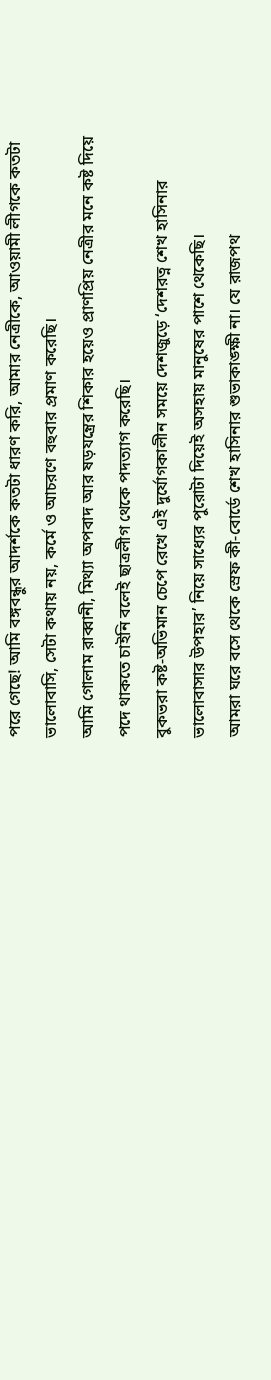পরে গেছে! আমি বঙ্গবন্ধুর আদর্শকে কতটা ধারণ করি, আমার নেত্রীকে, আওয়ামী লীগকে কতটা ভালোবাসি, সেটা কথায় নয়, কর্মে ও আচরণে বহুবার প্রমাণ করেছি।
আমি গোলাম রাব্বানী, মিথ্যা অপবাদ আর ষড়যন্ত্রের শিকার হয়েও প্রাণপ্রিয় নেত্রীর মনে কষ্ট দিয়ে পদে থাকতে চাইনি বলেই ছাত্রলীগ থেকে পদত্যাগ করেছি।
বুকভরা কষ্ট-অভিমান চেপে রেখে এই দুর্যোগকালীন সময়ে দেশজুড়ে ‘দেশরত্ন শেখ হাসিনার ভালোবাসার উপহার’ নিয়ে সাধ্যের পুরোটা দিয়েই অসহায় মানুষের পাশে থেকেছি।
আমরা ঘরে বসে থেকে স্রেফ কী-বোর্ডে শেখ হাসিনার শুভাকাঙ্ক্ষী না। যে রাজপথ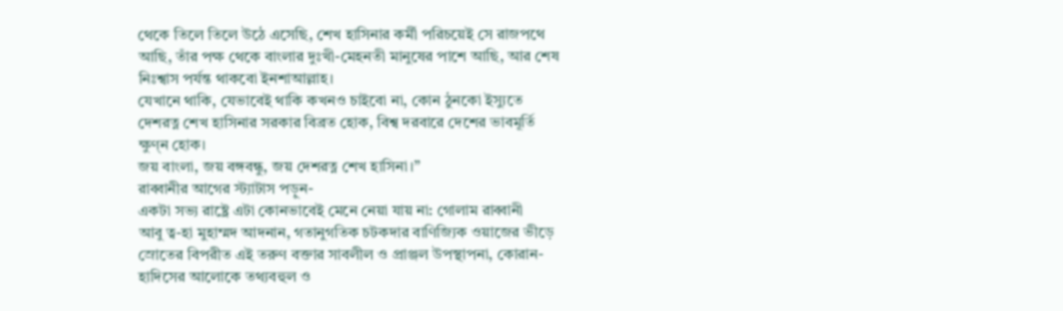থেকে তিলে তিলে উঠে এসেছি, শেখ হাসিনার কর্মী পরিচয়েই সে রাজপথে আছি, তাঁর পক্ষ থেকে বাংলার দুঃখী-মেহনতী মানুষের পাশে আছি, আর শেষ নিঃশ্বাস পর্যন্ত থাকবো ইনশাআল্লাহ।
যেখানে থাকি, যেভাবেই থাকি কখনও চাইবো না, কোন ঠুনকো ইস্যুতে দেশরত্ন শেখ হাসিনার সরকার বিব্রত হোক, বিশ্ব দরবারে দেশের ভাবমূর্তি ক্ষুণ্ন হোক।
জয় বাংলা, জয় বঙ্গবন্ধু, জয় দেশরত্ন শেখ হাসিনা।”
রাব্বানীর আগের স্ট্যাটাস পড়ুন-
একটা সভ্য রাষ্ট্রে এটা কোনভাবেই মেনে নেয়া যায় না: গোলাম রাব্বানী
আবু ত্ব-হা মুহাম্মদ আদনান, গতানুগতিক চটকদার বাণিজ্যিক ওয়াজের ভীড়ে স্রোতের বিপরীত এই তরুণ বক্তার সাবলীল ও প্রাঞ্জল উপস্থাপনা, কোরান-হাদিসের আলোকে তথ্যবহুল ও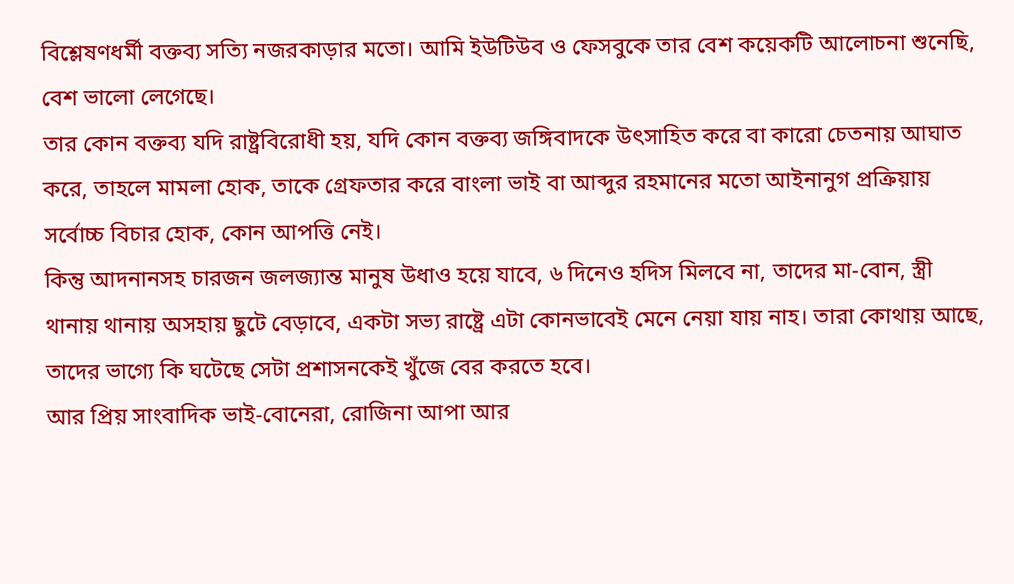বিশ্লেষণধর্মী বক্তব্য সত্যি নজরকাড়ার মতো। আমি ইউটিউব ও ফেসবুকে তার বেশ কয়েকটি আলোচনা শুনেছি, বেশ ভালো লেগেছে।
তার কোন বক্তব্য যদি রাষ্ট্রবিরোধী হয়, যদি কোন বক্তব্য জঙ্গিবাদকে উৎসাহিত করে বা কারো চেতনায় আঘাত করে, তাহলে মামলা হোক, তাকে গ্রেফতার করে বাংলা ভাই বা আব্দুর রহমানের মতো আইনানুগ প্রক্রিয়ায় সর্বোচ্চ বিচার হোক, কোন আপত্তি নেই।
কিন্তু আদনানসহ চারজন জলজ্যান্ত মানুষ উধাও হয়ে যাবে, ৬ দিনেও হদিস মিলবে না, তাদের মা-বোন, স্ত্রী থানায় থানায় অসহায় ছুটে বেড়াবে, একটা সভ্য রাষ্ট্রে এটা কোনভাবেই মেনে নেয়া যায় নাহ। তারা কোথায় আছে, তাদের ভাগ্যে কি ঘটেছে সেটা প্রশাসনকেই খুঁজে বের করতে হবে।
আর প্রিয় সাংবাদিক ভাই-বোনেরা, রোজিনা আপা আর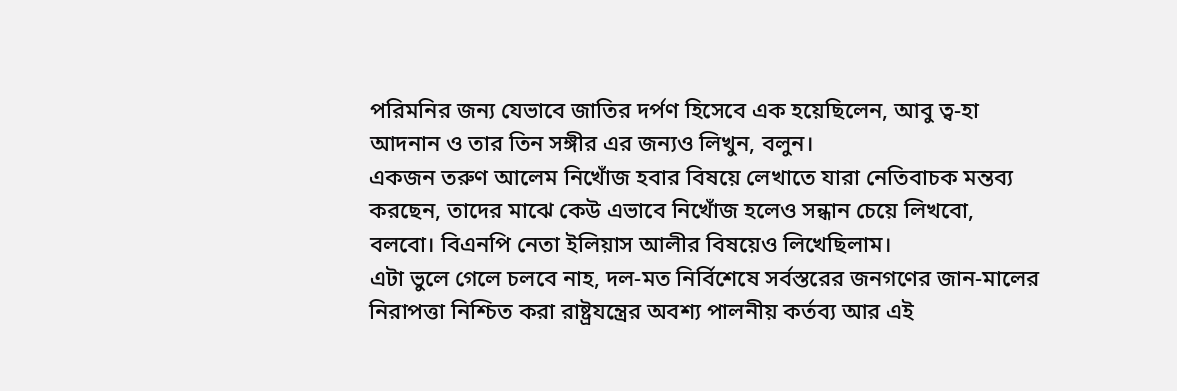পরিমনির জন্য যেভাবে জাতির দর্পণ হিসেবে এক হয়েছিলেন, আবু ত্ব-হা আদনান ও তার তিন সঙ্গীর এর জন্যও লিখুন, বলুন।
একজন তরুণ আলেম নিখোঁজ হবার বিষয়ে লেখাতে যারা নেতিবাচক মন্তব্য করছেন, তাদের মাঝে কেউ এভাবে নিখোঁজ হলেও সন্ধান চেয়ে লিখবো, বলবো। বিএনপি নেতা ইলিয়াস আলীর বিষয়েও লিখেছিলাম।
এটা ভুলে গেলে চলবে নাহ, দল-মত নির্বিশেষে সর্বস্তরের জনগণের জান-মালের নিরাপত্তা নিশ্চিত করা রাষ্ট্রযন্ত্রের অবশ্য পালনীয় কর্তব্য আর এই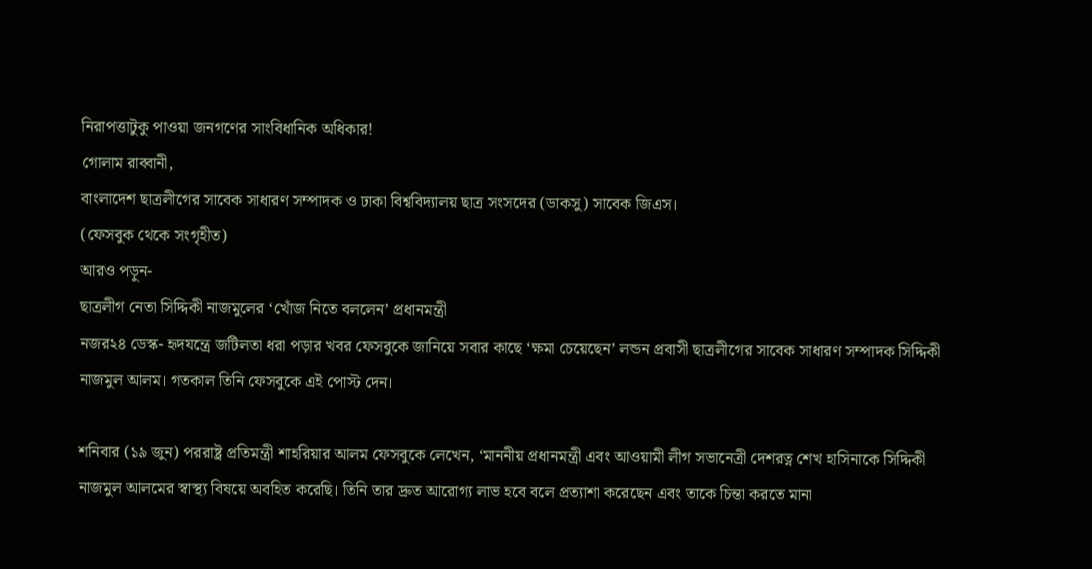নিরাপত্তাটুকু পাওয়া জনগণের সাংবিধানিক অধিকার!
গোলাম রাব্বানী,
বাংলাদেশ ছাত্রলীগের সাবেক সাধারণ সম্পাদক ও ঢাকা বিশ্ববিদ্যালয় ছাত্র সংসদের (ডাকসু) সাবেক জিএস।
(ফেসবুক থেকে সংগৃহীত)
আরও পড়ুন-
ছাত্রলীগ নেতা সিদ্দিকী নাজমুলের ‘খোঁজ নিতে বললেন’ প্রধানমন্ত্রী
নজর২৪ ডেস্ক- হৃদযন্ত্রে জটিলতা ধরা পড়ার খবর ফেসবুকে জানিয়ে সবার কাছে ‘ক্ষমা চেয়েছেন’ লন্ডন প্রবাসী ছাত্রলীগের সাবেক সাধারণ সম্পাদক সিদ্দিকী নাজমুল আলম। গতকাল তিনি ফেসবুকে এই পোস্ট দেন।

শনিবার (১৯ জুন) পররাষ্ট্র প্রতিমন্ত্রী শাহরিয়ার আলম ফেসবুকে লেখেন, ‘মাননীয় প্রধানমন্ত্রী এবং আওয়ামী লীগ সভানেত্রী দেশরত্ন শেখ হাসিনাকে সিদ্দিকী নাজমুল আলমের স্বাস্থ্য বিষয়ে অবহিত করেছি। তিনি তার দ্রুত আরোগ্য লাভ হবে বলে প্রত্যাশা করেছেন এবং তাকে চিন্তা করতে মানা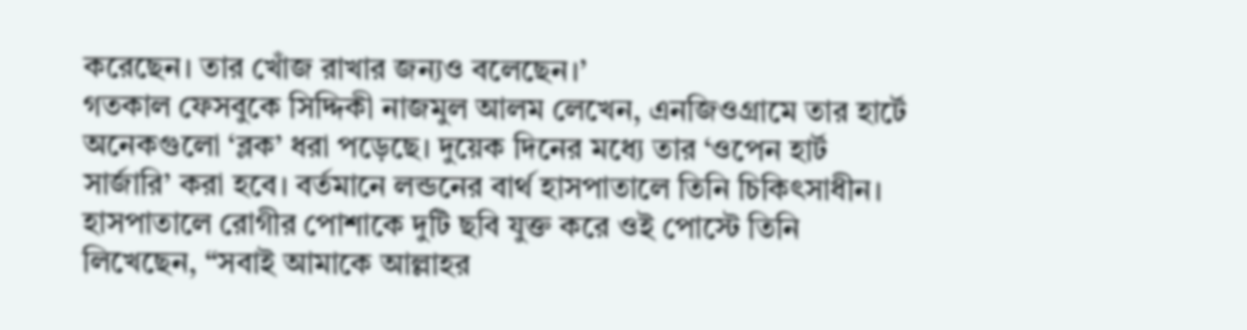করেছেন। তার খোঁজ রাখার জন্যও বলেছেন।’
গতকাল ফেসবুকে সিদ্দিকী নাজমুল আলম লেখেন, এনজিওগ্রামে তার হার্টে অনেকগুলো ‘ব্লক’ ধরা পড়েছে। দুয়েক দিনের মধ্যে তার ‘ওপেন হার্ট সার্জারি’ করা হবে। বর্তমানে লন্ডনের বার্থ হাসপাতালে তিনি চিকিৎসাধীন।
হাসপাতালে রোগীর পোশাকে দুটি ছবি যুক্ত করে ওই পোস্টে তিনি লিখেছেন, “সবাই আমাকে আল্লাহর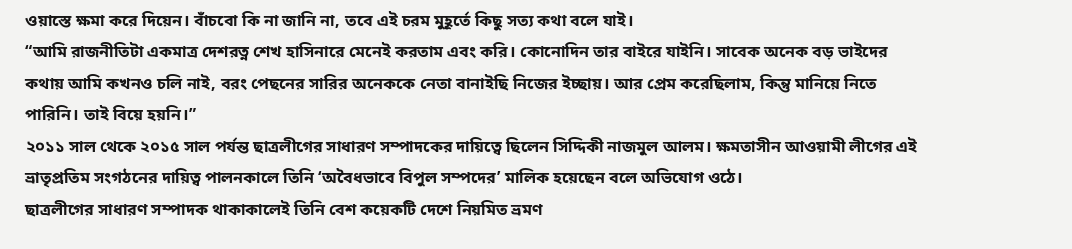ওয়াস্তে ক্ষমা করে দিয়েন। বাঁচবো কি না জানি না, তবে এই চরম মুহূর্তে কিছু সত্য কথা বলে যাই।
“আমি রাজনীতিটা একমাত্র দেশরত্ন শেখ হাসিনারে মেনেই করতাম এবং করি। কোনোদিন তার বাইরে যাইনি। সাবেক অনেক বড় ভাইদের কথায় আমি কখনও চলি নাই, বরং পেছনের সারির অনেককে নেতা বানাইছি নিজের ইচ্ছায়। আর প্রেম করেছিলাম, কিন্তু মানিয়ে নিতে পারিনি। তাই বিয়ে হয়নি।”
২০১১ সাল থেকে ২০১৫ সাল পর্যন্ত ছাত্রলীগের সাধারণ সম্পাদকের দায়িত্বে ছিলেন সিদ্দিকী নাজমুল আলম। ক্ষমতাসীন আওয়ামী লীগের এই ভ্রাতৃপ্রতিম সংগঠনের দায়িত্ব পালনকালে তিনি ‘অবৈধভাবে বিপুল সম্পদের’ মালিক হয়েছেন বলে অভিযোগ ওঠে।
ছাত্রলীগের সাধারণ সম্পাদক থাকাকালেই তিনি বেশ কয়েকটি দেশে নিয়মিত ভ্রমণ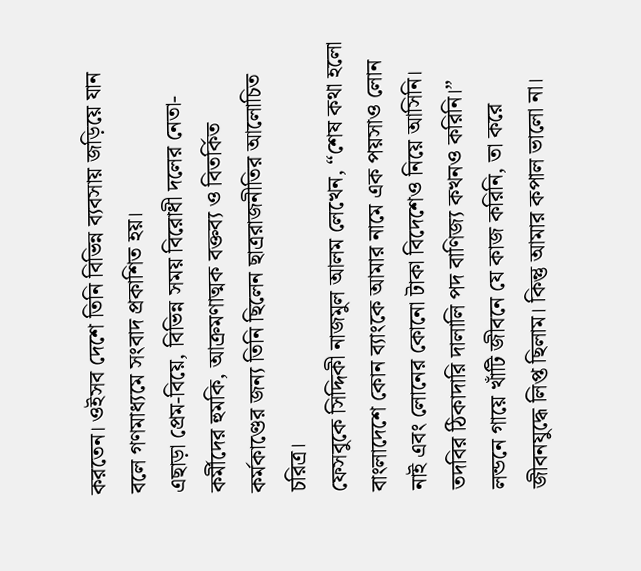করতেন। ওইসব দেশে তিনি বিভিন্ন ব্যবসায় জড়িয়ে যান বলে গণমাধ্যমে সংবাদ প্রকাশিত হয়।
এছাড়া প্রেম-বিয়ে, বিভিন্ন সময় বিরোধী দলের নেতা-কর্মীদের হুমকি, আক্রমণাত্মক বক্তব্য ও বিতর্কিত কর্মকাণ্ডের জন্য তিনি ছিলেন ছাত্ররাজনীতির আলোচিত চরিত্র।
ফেসবুকে সিদ্দিকী নাজমুল আলম লেখেন, “শেষ কথা হলো বাংলাদেশে কোন ব্যাংকে আমার নামে এক পয়সাও লোন নাই এবং লোনের কোনো টাকা বিদেশেও নিয়ে আসিনি। তদবির ঠিকাদারি দালালি পদ বাণিজ্য কখনও করিনি।”
লন্ডনে গায়ে খাঁটি জীবনে যে কাজ করিনি, তা করে জীবনযুদ্ধে লিপ্ত ছিলাম। কিন্তু আমার কপাল ভালো না।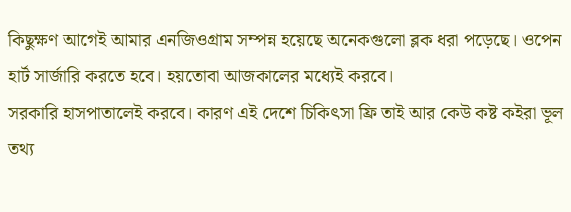কিছুক্ষণ আগেই আমার এনজিওগ্রাম সম্পন্ন হয়েছে অনেকগুলো ব্লক ধরা পড়েছে। ওপেন হার্ট সার্জারি করতে হবে। হয়তোবা আজকালের মধ্যেই করবে।
সরকারি হাসপাতালেই করবে। কারণ এই দেশে চিকিৎসা ফ্রি তাই আর কেউ কষ্ট কইরা ভূল তথ্য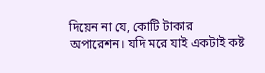দিয়েন না যে, কোটি টাকার অপারেশন। যদি মরে যাই একটাই কষ্ট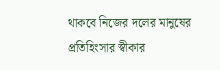থাকবে নিজের দলের মানুষের প্রতিহিংসার স্বীকার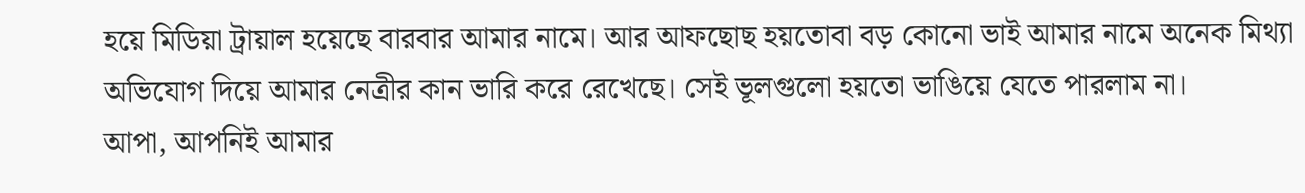হয়ে মিডিয়া ট্রায়াল হয়েছে বারবার আমার নামে। আর আফছোছ হয়তোবা বড় কোনো ভাই আমার নামে অনেক মিথ্যা অভিযোগ দিয়ে আমার নেত্রীর কান ভারি করে রেখেছে। সেই ভূলগুলো হয়তো ভাঙিয়ে যেতে পারলাম না।
আপা, আপনিই আমার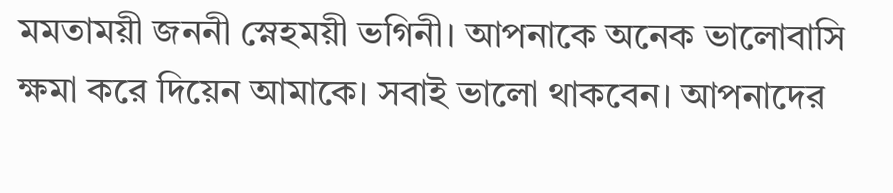মমতাময়ী জননী স্নেহময়ী ভগিনী। আপনাকে অনেক ভালোবাসি ক্ষমা করে দিয়েন আমাকে। সবাই ভালো থাকবেন। আপনাদের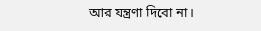আর যন্ত্রণা দিবো না।